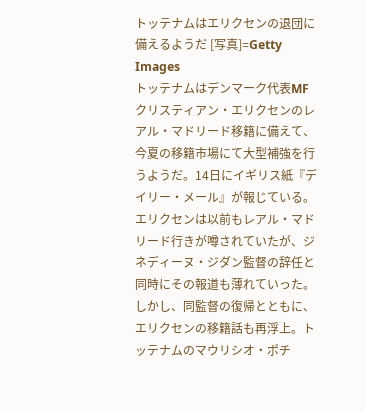トッテナムはエリクセンの退団に備えるようだ [写真]=Getty Images
トッテナムはデンマーク代表MFクリスティアン・エリクセンのレアル・マドリード移籍に備えて、今夏の移籍市場にて大型補強を行うようだ。14日にイギリス紙『デイリー・メール』が報じている。
エリクセンは以前もレアル・マドリード行きが噂されていたが、ジネディーヌ・ジダン監督の辞任と同時にその報道も薄れていった。しかし、同監督の復帰とともに、エリクセンの移籍話も再浮上。トッテナムのマウリシオ・ポチ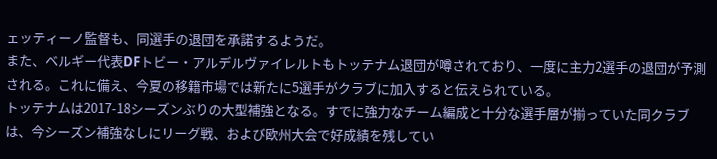ェッティーノ監督も、同選手の退団を承諾するようだ。
また、ベルギー代表DFトビー・アルデルヴァイレルトもトッテナム退団が噂されており、一度に主力2選手の退団が予測される。これに備え、今夏の移籍市場では新たに5選手がクラブに加入すると伝えられている。
トッテナムは2017-18シーズンぶりの大型補強となる。すでに強力なチーム編成と十分な選手層が揃っていた同クラブは、今シーズン補強なしにリーグ戦、および欧州大会で好成績を残してい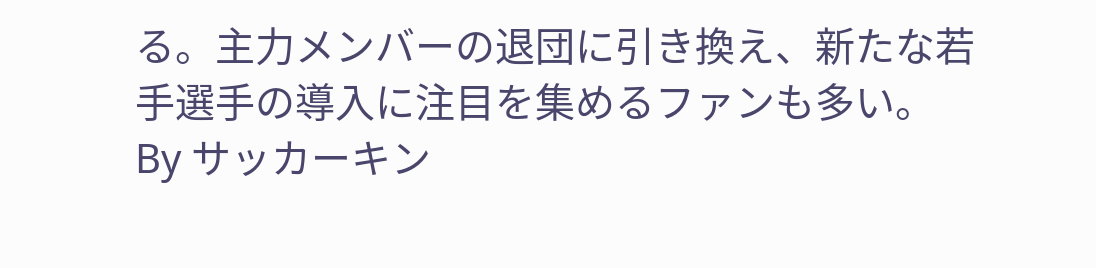る。主力メンバーの退団に引き換え、新たな若手選手の導入に注目を集めるファンも多い。
By サッカーキン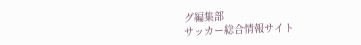グ編集部
サッカー総合情報サイト